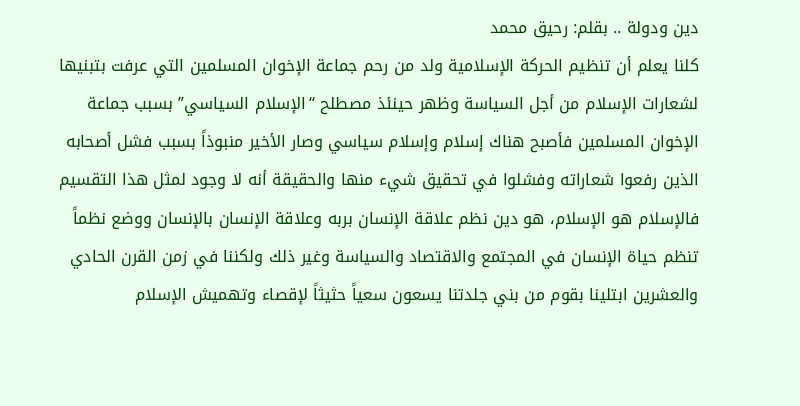دين ودولة .. بقلم: رحيق محمد
كلنا يعلم أن تنظيم الحركة الإسلامية ولد من رحم جماعة الإخوان المسلمين التي عرفت بتبنيها لشعارات الإسلام من أجل السياسة وظهر حينئذ مصطلح “الإسلام السياسي” بسبب جماعة الإخوان المسلمين فأصبح هناك إسلام وإسلام سياسي وصار الأخير منبوذاً بسبب فشل أصحابه الذين رفعوا شعاراته وفشلوا في تحقيق شيء منها والحقيقة أنه لا وجود لمثل هذا التقسيم فالإسلام هو الإسلام، هو دين نظم علاقة الإنسان بربه وعلاقة الإنسان بالإنسان ووضع نظماً تنظم حياة الإنسان في المجتمع والاقتصاد والسياسة وغير ذلك ولكننا في زمن القرن الحادي والعشرين ابتلينا بقوم من بني جلدتنا يسعون سعياً حثيثاً لإقصاء وتهميش الإسلام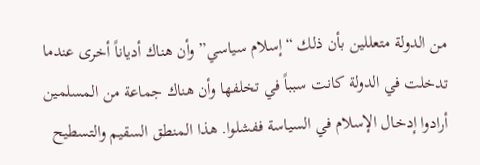من الدولة متعللين بأن ذلك “إسلام سياسي” وأن هناك أدياناً أخرى عندما تدخلت في الدولة كانت سبباً في تخلفها وأن هناك جماعة من المسلمين أرادوا إدخال الإسلام في السياسة ففشلوا. هذا المنطق السقيم والتسطيح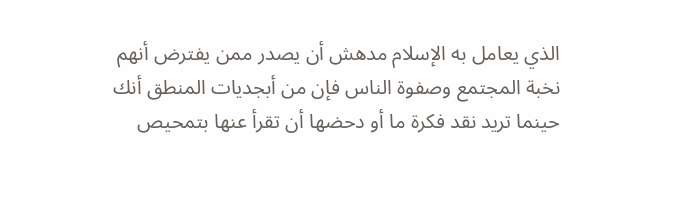الذي يعامل به الإسلام مدهش أن يصدر ممن يفترض أنهم نخبة المجتمع وصفوة الناس فإن من أبجديات المنطق أنك حينما تريد نقد فكرة ما أو دحضها أن تقرأ عنها بتمحيص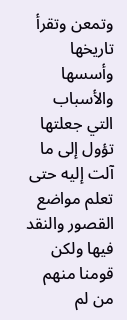وتمعن وتقرأ تاريخها وأسسها والأسباب التي جعلتها تؤول إلى ما آلت إليه حتى تعلم مواضع القصور والنقد فيها ولكن قومنا منهم من لم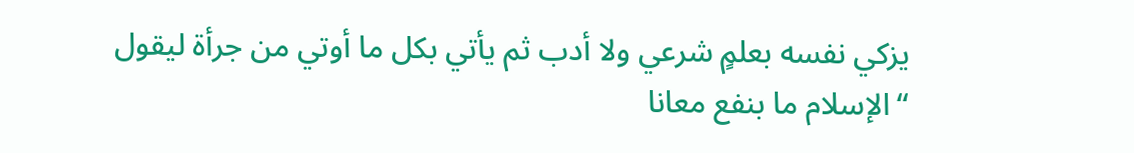يزكي نفسه بعلمٍ شرعي ولا أدب ثم يأتي بكل ما أوتي من جرأة ليقول “الإسلام ما بنفع معانا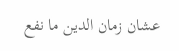عشان زمان الدين ما نفع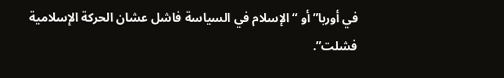في أوربا” أو “الإسلام في السياسة فاشل عشان الحركة الإسلامية فشلت”.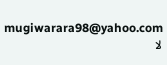mugiwarara98@yahoo.com
لا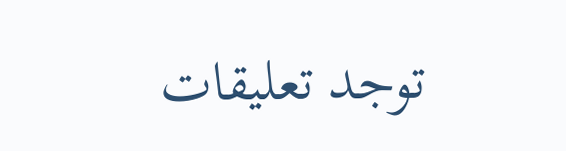توجد تعليقات